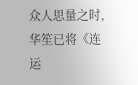众人思量之时,华笙已将《连运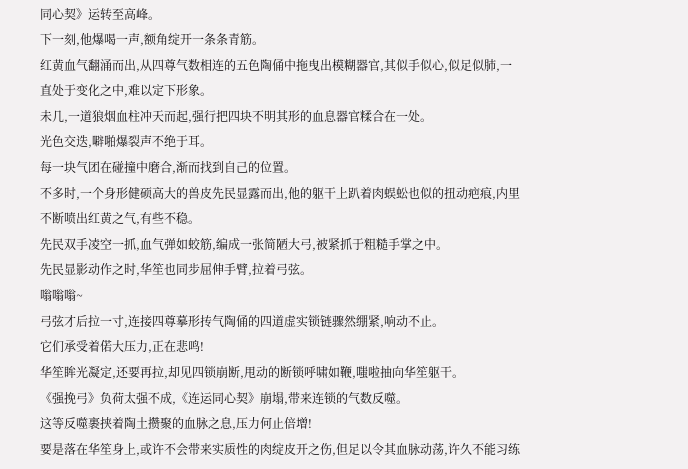同心契》运转至高峰。
下一刻,他爆喝一声,额角绽开一条条青筋。
红黄血气翻涌而出,从四尊气数相连的五色陶俑中拖曳出模糊器官,其似手似心,似足似肺,一直处于变化之中,难以定下形象。
未几,一道狼烟血柱冲天而起,强行把四块不明其形的血息器官糅合在一处。
光色交迭,噼啪爆裂声不绝于耳。
每一块气团在碰撞中磨合,渐而找到自己的位置。
不多时,一个身形健硕高大的兽皮先民显露而出,他的躯干上趴着肉蜈蚣也似的扭动疤痕,内里不断喷出红黄之气,有些不稳。
先民双手凌空一抓,血气弹如蛟筋,编成一张简陋大弓,被紧抓于粗糙手掌之中。
先民显影动作之时,华笙也同步屈伸手臂,拉着弓弦。
嗡嗡嗡~
弓弦才后拉一寸,连接四尊摹形抟气陶俑的四道虚实锁链骤然绷紧,响动不止。
它们承受着偌大压力,正在悲鸣!
华笙眸光凝定,还要再拉,却见四锁崩断,甩动的断锁呼啸如鞭,嗤啦抽向华笙躯干。
《强挽弓》负荷太强不成,《连运同心契》崩塌,带来连锁的气数反噬。
这等反噬裹挟着陶土攒聚的血脉之息,压力何止倍增!
要是落在华笙身上,或许不会带来实质性的肉绽皮开之伤,但足以令其血脉动荡,许久不能习练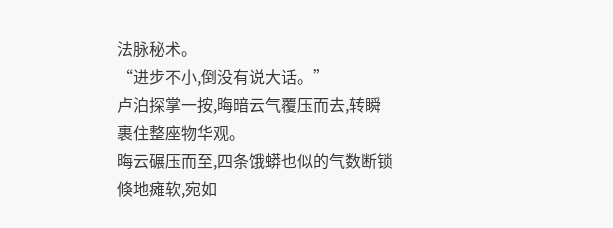法脉秘术。
“进步不小,倒没有说大话。”
卢泊探掌一按,晦暗云气覆压而去,转瞬裹住整座物华观。
晦云碾压而至,四条饿蟒也似的气数断锁倏地瘫软,宛如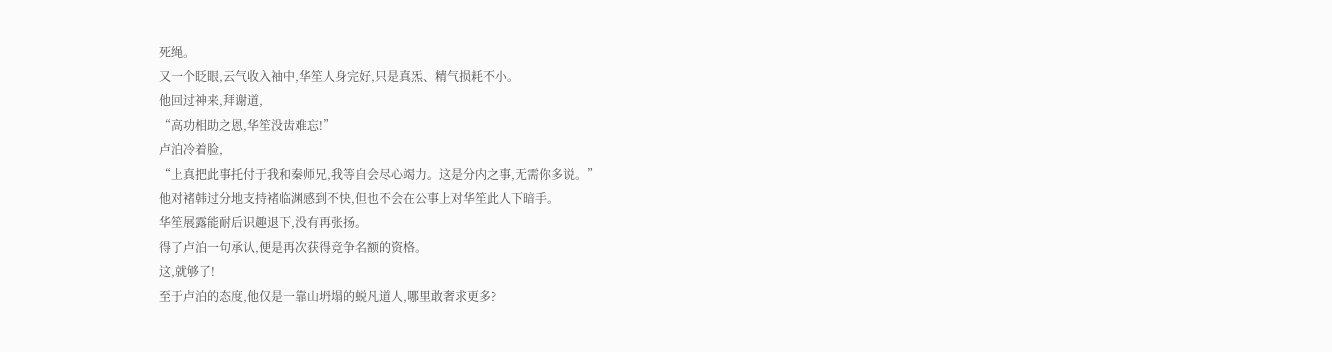死绳。
又一个眨眼,云气收入袖中,华笙人身完好,只是真炁、精气损耗不小。
他回过神来,拜谢道,
“高功相助之恩,华笙没齿难忘!”
卢泊冷着脸,
“上真把此事托付于我和秦师兄,我等自会尽心竭力。这是分内之事,无需你多说。”
他对褚韩过分地支持褚临渊感到不快,但也不会在公事上对华笙此人下暗手。
华笙展露能耐后识趣退下,没有再张扬。
得了卢泊一句承认,便是再次获得竞争名额的资格。
这,就够了!
至于卢泊的态度,他仅是一靠山坍塌的蜕凡道人,哪里敢奢求更多?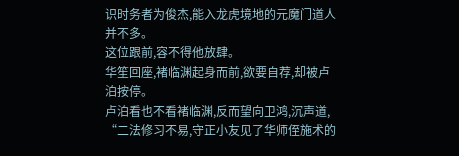识时务者为俊杰,能入龙虎境地的元魔门道人并不多。
这位跟前,容不得他放肆。
华笙回座,褚临渊起身而前,欲要自荐,却被卢泊按停。
卢泊看也不看褚临渊,反而望向卫鸿,沉声道,
“二法修习不易,守正小友见了华师侄施术的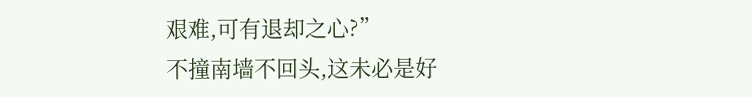艰难,可有退却之心?”
不撞南墙不回头,这未必是好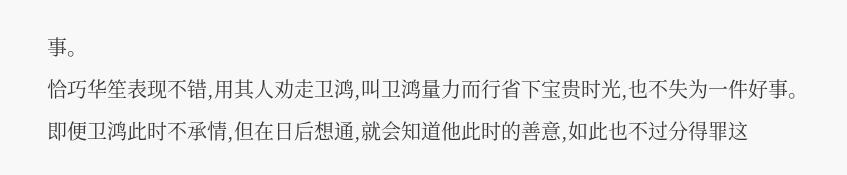事。
恰巧华笙表现不错,用其人劝走卫鸿,叫卫鸿量力而行省下宝贵时光,也不失为一件好事。
即便卫鸿此时不承情,但在日后想通,就会知道他此时的善意,如此也不过分得罪这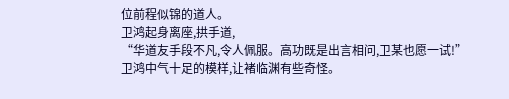位前程似锦的道人。
卫鸿起身离座,拱手道,
“华道友手段不凡,令人佩服。高功既是出言相问,卫某也愿一试!”
卫鸿中气十足的模样,让褚临渊有些奇怪。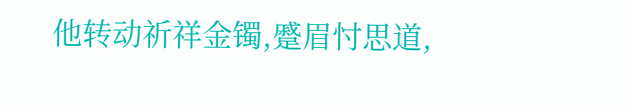他转动祈祥金镯,蹙眉忖思道,